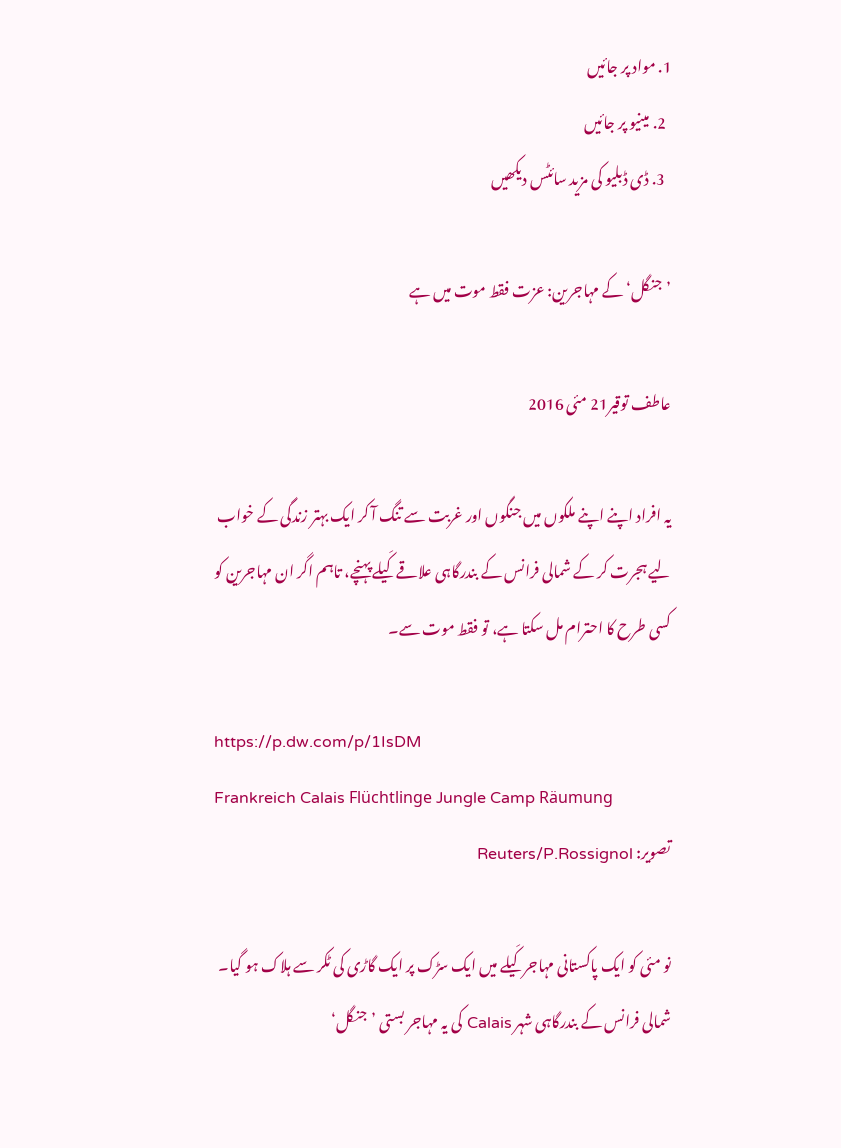1. مواد پر جائیں
  2. مینیو پر جائیں
  3. ڈی ڈبلیو کی مزید سائٹس دیکھیں

’جنگل‘ کے مہاجرین: عزت فقط موت میں ہے

عاطف توقیر21 مئی 2016

یہ افراد اپنے اپنے ملکوں میں جنگوں اور غربت سے تنگ آ کر ایک بہتر زندگی کے خواب لیے ہجرت کر کے شمالی فرانس کے بندرگاہی علاقے کَیلے پہنچے، تاہم اگر ان مہاجرین کو کسی طرح کا احترام مل سکتا ہے، تو فقط موت سے۔

https://p.dw.com/p/1IsDM
Frankreich Calais Flüchtlinge Jungle Camp Räumung
تصویر: Reuters/P.Rossignol

نو مئی کو ایک پاکستانی مہاجر کَیلے میں ایک سڑک پر ایک گاڑی کی ٹکر سے ہلاک ہو گیا۔ شمالی فرانس کے بندرگاہی شہر Calais کی یہ مہاجر بستی ’جنگل‘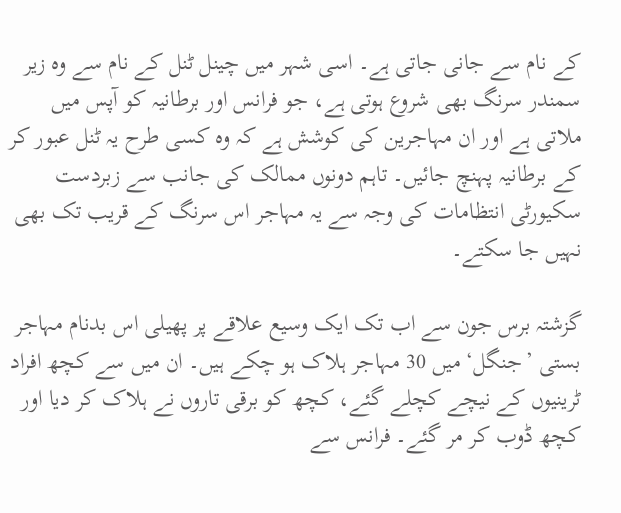کے نام سے جانی جاتی ہے۔ اسی شہر میں چینل ٹنل کے نام سے وہ زیر سمندر سرنگ بھی شروع ہوتی ہے، جو فرانس اور برطانیہ کو آپس میں ملاتی ہے اور ان مہاجرین کی کوشش ہے کہ وہ کسی طرح یہ ٹنل عبور کر کے برطانیہ پہنچ جائیں۔ تاہم دونوں ممالک کی جانب سے زبردست سکیورٹی انتظامات کی وجہ سے یہ مہاجر اس سرنگ کے قریب تک بھی نہیں جا سکتے۔

گزشتہ برس جون سے اب تک ایک وسیع علاقے پر پھیلی اس بدنام مہاجر بستی ’جنگل‘ میں 30 مہاجر ہلاک ہو چکے ہیں۔ ان میں سے کچھ افراد ٹرینیوں کے نیچے کچلے گئے، کچھ کو برقی تاروں نے ہلاک کر دیا اور کچھ ڈوب کر مر گئے۔ فرانس سے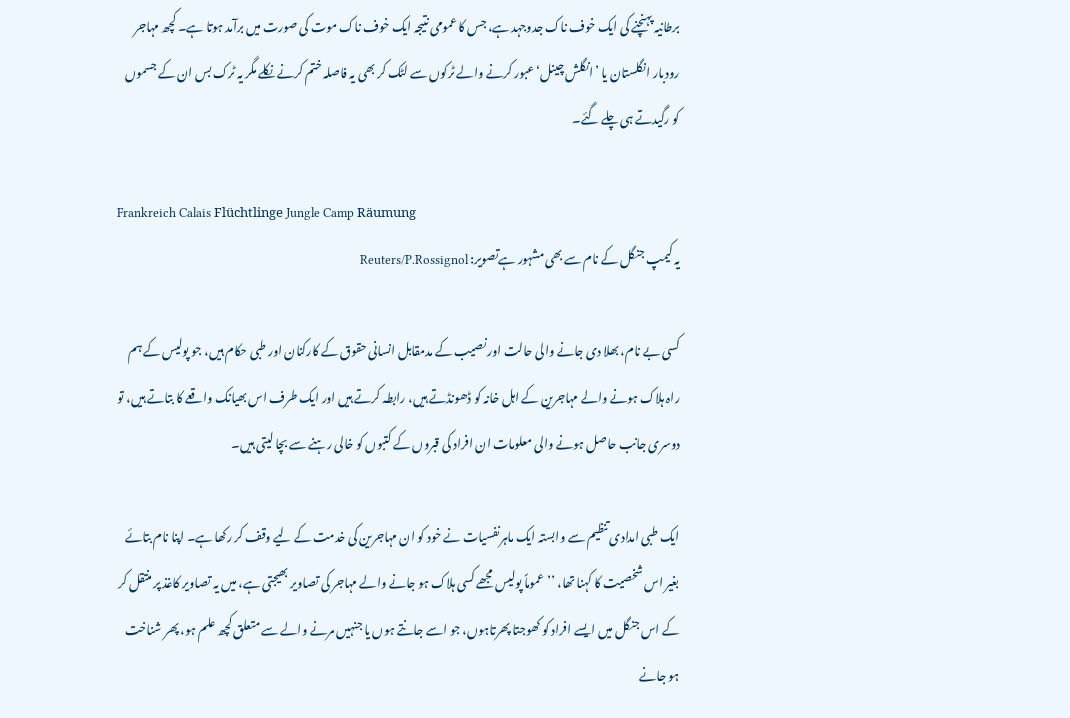برطانیہ پہنچنے کی ایک خوف ناک جدوجہد ہے، جس کا عمومی نتیجہ ایک خوف ناک موت کی صورت میں برآمد ہوتا ہے۔ کچھ مہاجر رودبار انگلستان یا ’انگلش چینل‘ عبور کرنے والے ٹرکوں سے لٹک کر بھی یہ فاصلہ ختم کرنے نکلے مگر یہ ٹرک بس ان کے جسموں کو رگیدتے ہی چلے گئے۔

Frankreich Calais Flüchtlinge Jungle Camp Räumung
یہ کیمپ جنگل کے نام سے بھی مشہور ہےتصویر: Reuters/P.Rossignol

کسی بے نام، بھلا دی جانے والی حالت اور نصیب کے مدمقابل انسانی حقوق کے کارکنان اور طبی حکام ہیں، جو پولیس کے ہم راہ ہلاک ہونے والے مہاجرین کے اہل خانہ کو ڈھونڈتے ہیں، رابطہ کرتے ہیں اور ایک طرف اس بھیانک واقعے کا بتاتے ہیں، تو دوسری جانب حاصل ہونے والی معلومات ان افراد کی قبروں کے کتبوں کو خالی رہنے سے بچا لیتی ہیں۔

ایک طبی امدادی تنظیم سے وابستہ ایک ماہرنفسیات نے خود کو ان مہاجرین کی خدمت کے لیے وقف کر رکھا ہے۔ اپنا نام بتائے بغیر اس شخصیت کا کہنا تھا، ’’عموماً پولیس مجھے کسی ہلاک ہو جانے والے مہاجر کی تصاویر بھیجتی ہے، میں یہ تصاویر کاغذ پر منتقل کر کے اس جنگل میں ایسے افراد کو کھوجتا پھرتاہوں، جو اسے جانتے ہوں یا جنہیں مرنے والے سے متعلق کچھ علم ہو، پھر شناخت ہو جانے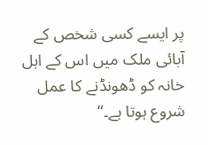پر ایسے کسی شخص کے آبائی ملک میں اس کے اہل خانہ کو ڈھونڈنے کا عمل شروع ہوتا ہے۔‘‘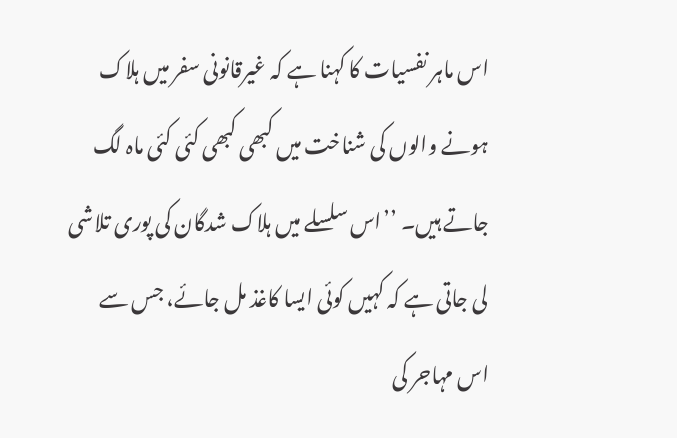اس ماہر نفسیات کا کہنا ہے کہ غیرقانونی سفر میں ہلاک ہونے والوں کی شناخت میں کبھی کبھی کئی کئی ماہ لگ جاتے ہیں۔ ’’اس سلسلے میں ہلاک شدگان کی پوری تلاشی لی جاتی ہے کہ کہیں کوئی ایسا کاغذ مل جائے، جس سے اس مہاجر کی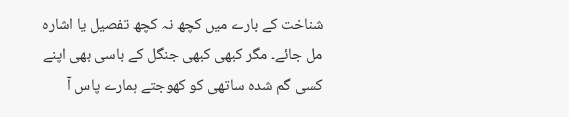شناخت کے بارے میں کچھ نہ کچھ تفصیل یا اشارہ مل جائے۔ مگر کبھی کبھی جنگل کے باسی بھی اپنے کسی گم شدہ ساتھی کو کھوجتے ہمارے پاس آ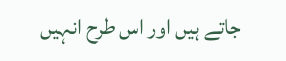جاتے ہیں اور اس طرح انہیں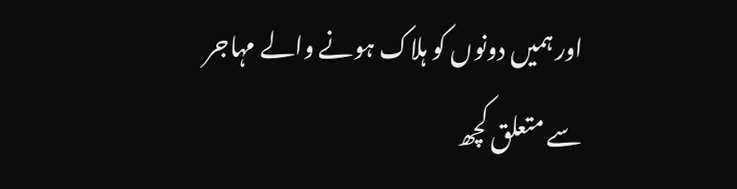اور ہمیں دونوں کو ہلاک ہونے والے مہاجر سے متعلق کچھ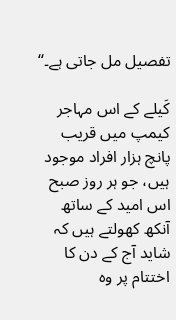تفصیل مل جاتی ہے۔‘‘

کَیلے کے اس مہاجر کیمپ میں قریب پانچ ہزار افراد موجود ہیں، جو ہر روز صبح اس امید کے ساتھ آنکھ کھولتے ہیں کہ شاید آج کے دن کا اختتام پر وہ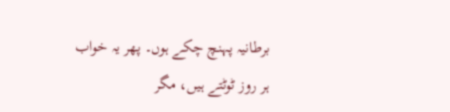برطانیہ پہنچ چکے ہوں۔ پھر یہ خواب ہر روز ٹوٹتے ہیں، مگر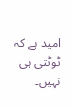امید ہے کہ ٹوٹتی ہی نہیں۔